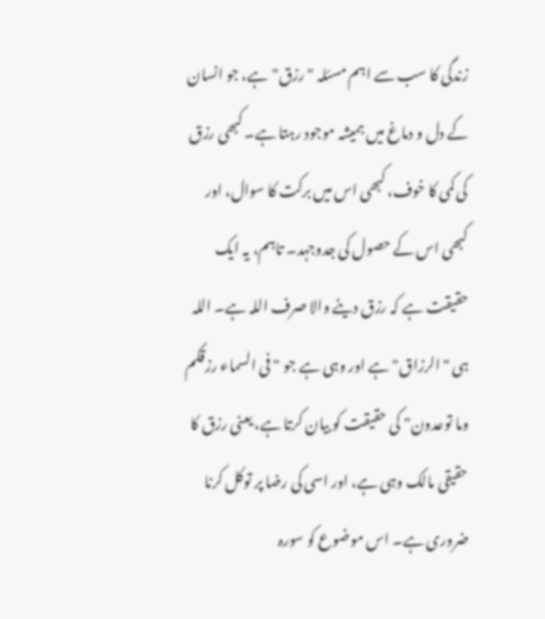زندگی کا سب سے اہم مسئلہ "رزق" ہے، جو انسان کے دل و دماغ میں ہمیشہ موجود رہتا ہے۔ کبھی رزق کی کمی کا خوف، کبھی اس میں برکت کا سوال، اور کبھی اس کے حصول کی جدوجہد۔ تاہم، یہ ایک حقیقت ہے کہ رزق دینے والا صرف اللہ ہے۔ اللہ ہی "الرزاق" ہے اور وہی ہے جو "فی السماء رزقکم وما توعدون" کی حقیقت کو بیان کرتا ہے، یعنی رزق کا حقیقی مالک وہی ہے، اور اسی کی رضا پر توکل کرنا ضروری ہے۔ اس موضوع کو سورہ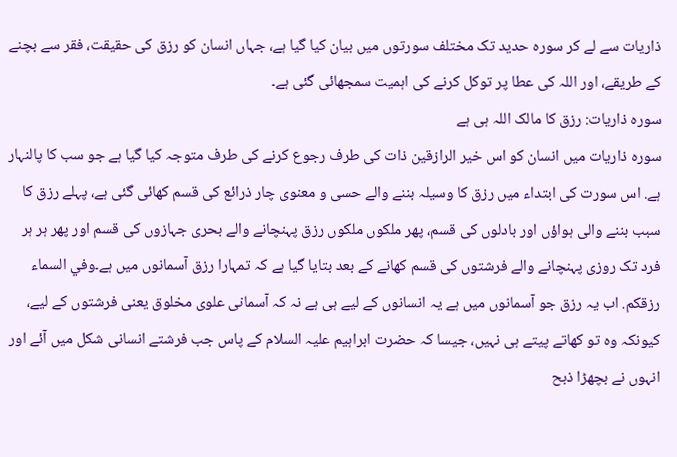ذاریات سے لے کر سورہ حدید تک مختلف سورتوں میں بیان کیا گیا ہے، جہاں انسان کو رزق کی حقیقت، فقر سے بچنے کے طریقے، اور اللہ کی عطا پر توکل کرنے کی اہمیت سمجھائی گئی ہے۔
سورہ ذاریات: رزق کا مالک اللہ ہی ہے
سورہ ذاریات میں انسان کو اس خیر الرازقین ذات کی طرف رجوع کرنے کی طرف متوجہ کیا گیا ہے جو سب کا پالنہار ہے. اس سورت کی ابتداء میں رزق کا وسیلہ بننے والے حسی و معنوی چار ذرائع کی قسم کھائی گئی ہے، پہلے رزق کا سبب بننے والی ہواؤں اور بادلوں کی قسم، پھر ملکوں ملکوں رزق پہنچانے والے بحری جہازوں کی قسم اور پھر ہر ہر فرد تک روزی پہنچانے والے فرشتوں کی قسم کھانے کے بعد بتایا گیا ہے کہ تمہارا رزق آسمانوں میں ہے۔وفي السماء رزقکم. اب یہ رزق جو آسمانوں میں ہے یہ انسانوں کے لیے ہی ہے نہ کہ آسمانی علوی مخلوق یعنی فرشتوں کے لیے، کیونکہ وہ تو کھاتے پیتے ہی نہیں، جیسا کہ حضرت ابراہیم علیہ السلام کے پاس جب فرشتے انسانی شکل میں آئے اور انہوں نے بچھڑا ذبح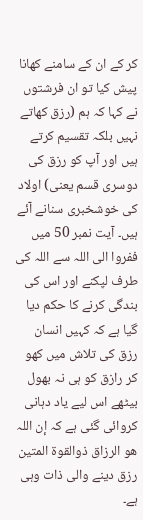کر کے ان کے سامنے کھانا پیش کیا تو ان فرشتوں نے کہا کہ ہم (رزق کھاتے نہیں بلکہ تقسیم کرتے ہیں اور آپ کو رزق کی دوسری قسم یعنی) اولاد کی خوشخبری سنانے آئے ہیں۔ آیت نمبر 50 میں ففروا الی اللہ سے اللہ کی طرف لپکنے اور اس کی بندگی کرنے کا حکم دیا گیا ہے کہ کہیں انسان رزق کی تلاش میں کھو کر رازق کو ہی نہ بھول بیٹھے اس لیے یاد دہانی کروائی گئی ہے کہ إن اللہ ھو الرزاق ذوالقوۃ المتین رزق دینے والی ذات وہی ہے۔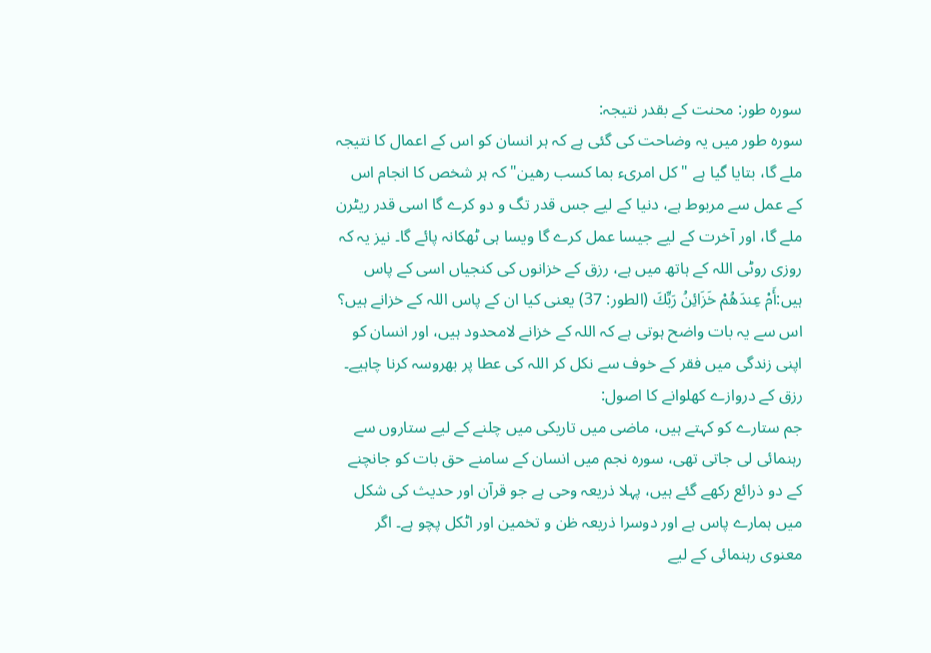سورہ طور: محنت کے بقدر نتیجہ:
سورہ طور میں یہ وضاحت کی گئی ہے کہ ہر انسان کو اس کے اعمال کا نتیجہ ملے گا، بتایا گیا ہے "کل امریء بما کسب رھین" کہ ہر شخص کا انجام اس کے عمل سے مربوط ہے، دنیا کے لیے جس قدر تگ و دو کرے گا اسی قدر ریٹرن ملے گا، اور آخرت کے لیے جیسا عمل کرے گا ویسا ہی ٹھکانہ پائے گا۔ نیز یہ کہ روزی روٹی اللہ کے ہاتھ میں ہے، رزق کے خزانوں کی کنجیاں اسی کے پاس ہیں:أَمْ عِندَهُمْ خَزَائِنُ رَبِّكَ (الطور: 37) یعنی کیا ان کے پاس اللہ کے خزانے ہیں؟ اس سے یہ بات واضح ہوتی ہے کہ اللہ کے خزانے لامحدود ہیں، اور انسان کو اپنی زندگی میں فقر کے خوف سے نکل کر اللہ کی عطا پر بھروسہ کرنا چاہیے۔
رزق کے دروازے کھلوانے کا اصول:
جم ستارے کو کہتے ہیں، ماضی میں تاریکی میں چلنے کے لیے ستاروں سے رہنمائی لی جاتی تھی، سورہ نجم میں انسان کے سامنے حق بات کو جانچنے کے دو ذرائع رکھے گئے ہیں، پہلا ذریعہ وحی ہے جو قرآن اور حدیث کی شکل میں ہمارے پاس ہے اور دوسرا ذریعہ ظن و تخمین اور اٹکل پچو ہے۔ اگر معنوی رہنمائی کے لیے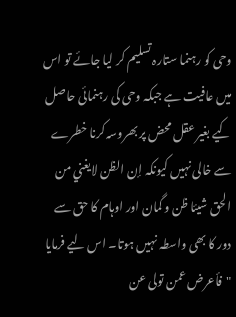وحی کو رہنما ستارہ تسلیم کر لیا جائے تو اس میں عافیت ہے جبکہ وحی کی رہنمائی حاصل کیے بغیر عقل محض پر بھروسہ کرنا خطرے سے خالی نہیں کیونکہ إن الظن لایغني من الحق شیئا ظن و گمان اور اوہام کا حق سے دور کا بھی واسطہ نہیں ہوتا۔ اس لیے فرمایا "فأعرض عمن تولی عن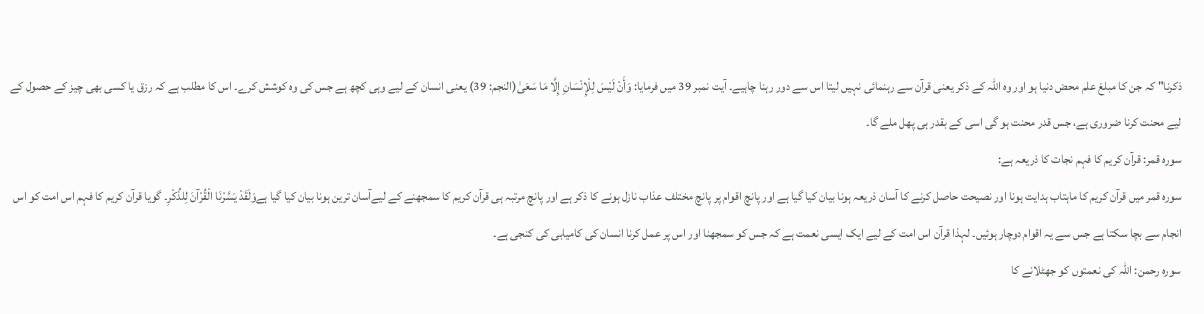ذکرنا" کہ جن کا مبلغ علم محض دنیا ہو اور وہ اللہ کے ذکر یعنی قرآن سے رہنمائی نہیں لیتا اس سے دور رہنا چاہیے۔ آیت نمبر 39 میں فرمایا: وَأَنْ لَيْسَ لِلْإِنْسَانِ إِلَّا مَا سَعَىٰ(النجم: 39) یعنی انسان کے لیے وہی کچھ ہے جس کی وہ کوشش کرے۔ اس کا مطلب ہے کہ رزق یا کسی بھی چیز کے حصول کے لیے محنت کرنا ضروری ہے، جس قدر محنت ہو گی اسی کے بقدر ہی پھل ملے گا۔
سورہ قمر: قرآن کریم کا فہم نجات کا ذریعہ ہے:
سورہ قمر میں قرآن کریم کا ماہتاب ہدایت ہونا اور نصیحت حاصل کرنے کا آسان ذریعہ ہونا بیان کیا گیا ہے اور پانچ اقوام پر پانچ مختلف عذاب نازل ہونے کا ذکر ہے اور پانچ مرتبہ ہی قرآن کریم کا سمجھنے کے لیےآسان ترین ہونا بیان کیا گیا ہےوَلَقَدْ يَسَّرْنَا الْقُرْآنَ لِلذِّكْرِ۔ گویا قرآن کریم کا فہم اس امت کو اس انجام سے بچا سکتا ہے جس سے یہ اقوام دوچار ہوئیں۔ لہذا قرآن اس امت کے لیے ایک ایسی نعمت ہے کہ جس کو سمجھنا اور اس پر عمل کرنا انسان کی کامیابی کی کنجی ہے۔
سورہ رحمن: اللہ کی نعمتوں کو جھٹلانے کا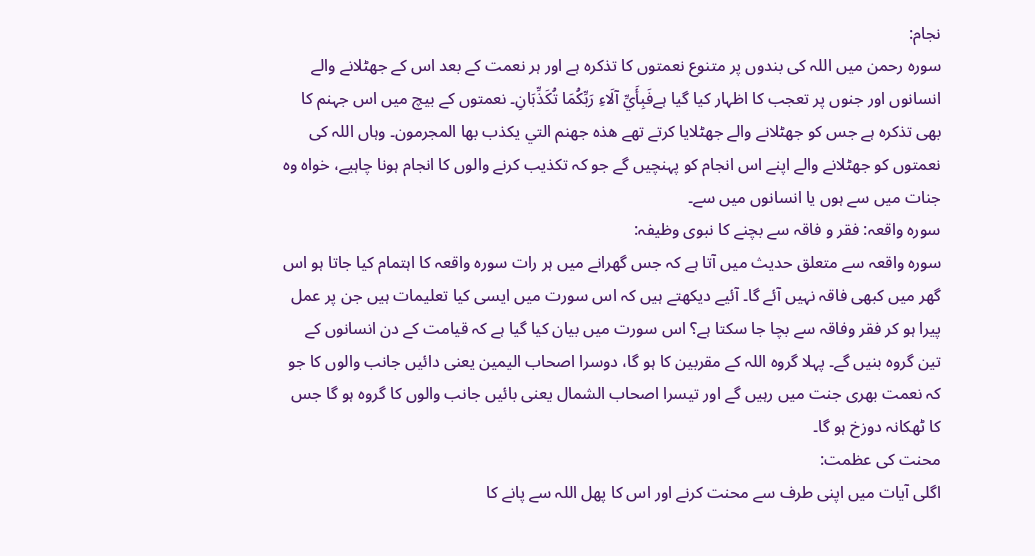نجام:
سورہ رحمن میں اللہ کی بندوں پر متنوع نعمتوں کا تذکرہ ہے اور ہر نعمت کے بعد اس کے جھٹلانے والے انسانوں اور جنوں پر تعجب کا اظہار کیا گیا ہےفَبِأَيِّ آلَاءِ رَبِّكُمَا تُكَذِّبَانِ۔ نعمتوں کے بیچ میں اس جہنم کا بھی تذکرہ ہے جس کو جھٹلانے والے جھٹلایا کرتے تھے هذه جهنم التي يكذب بها المجرمون۔ وہاں اللہ کی نعمتوں کو جھٹلانے والے اپنے اس انجام کو پہنچیں گے جو کہ تکذیب کرنے والوں کا انجام ہونا چاہیے، خواہ وہ جنات میں سے ہوں یا انسانوں میں سے۔
سورہ واقعہ: فقر و فاقہ سے بچنے کا نبوی وظیفہ:
سورہ واقعہ سے متعلق حدیث میں آتا ہے کہ جس گھرانے میں ہر رات سورہ واقعہ کا اہتمام کیا جاتا ہو اس گھر میں کبھی فاقہ نہیں آئے گا۔ آئیے دیکھتے ہیں کہ اس سورت میں ایسی کیا تعلیمات ہیں جن پر عمل پیرا ہو کر فقر وفاقہ سے بچا جا سکتا ہے؟ اس سورت میں بیان کیا گیا ہے کہ قیامت کے دن انسانوں کے تین گروہ بنیں گے۔ پہلا گروہ اللہ کے مقربین کا ہو گا، دوسرا اصحاب الیمین یعنی دائیں جانب والوں کا جو کہ نعمت بھری جنت میں رہیں گے اور تیسرا اصحاب الشمال یعنی بائیں جانب والوں کا گروہ ہو گا جس کا ٹھکانہ دوزخ ہو گا۔
محنت کی عظمت:
اگلی آیات میں اپنی طرف سے محنت کرنے اور اس کا پھل اللہ سے پانے کا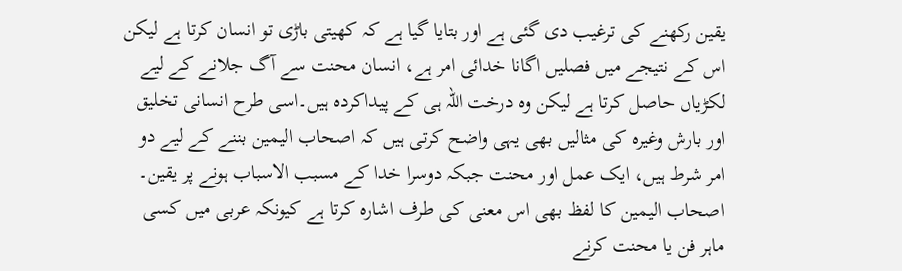یقین رکھنے کی ترغیب دی گئی ہے اور بتایا گیا ہے کہ کھیتی باڑی تو انسان کرتا ہے لیکن اس کے نتیجے میں فصلیں اگانا خدائی امر ہے، انسان محنت سے آگ جلانے کے لیے لکڑیاں حاصل کرتا ہے لیکن وہ درخت اللہ ہی کے پیداکردہ ہیں۔اسی طرح انسانی تخلیق اور بارش وغیرہ کی مثالیں بھی یہی واضح کرتی ہیں کہ اصحاب الیمین بننے کے لیے دو امر شرط ہیں، ایک عمل اور محنت جبکہ دوسرا خدا کے مسبب الاسباب ہونے پر یقین۔ اصحاب الیمین کا لفظ بھی اس معنی کی طرف اشارہ کرتا ہے کیونکہ عربی میں کسی ماہر فن یا محنت کرنے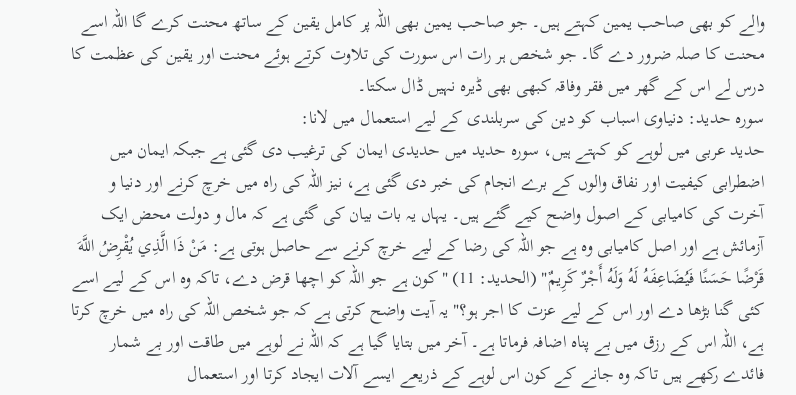والے کو بھی صاحب یمین کہتے ہیں۔ جو صاحب یمین بھی اللہ پر کامل یقین کے ساتھ محنت کرے گا اللہ اسے محنت کا صلہ ضرور دے گا۔ جو شخص ہر رات اس سورت کی تلاوت کرتے ہوئے محنت اور یقین کی عظمت کا درس لے اس کے گھر میں فقر وفاقہ کبھی بھی ڈیرہ نہیں ڈال سکتا۔
سورہ حدید: دنیاوی اسباب کو دین کی سربلندی کے لیے استعمال میں لانا:
حدید عربی میں لوہے کو کہتے ہیں، سورہ حدید میں حدیدی ایمان کی ترغیب دی گئی ہے جبکہ ایمان میں اضطرابی کیفیت اور نفاق والوں کے برے انجام کی خبر دی گئی ہے، نیز اللہ کی راہ میں خرچ کرنے اور دنیا و آخرت کی کامیابی کے اصول واضح کیے گئے ہیں۔ یہاں یہ بات بیان کی گئی ہے کہ مال و دولت محض ایک آزمائش ہے اور اصل کامیابی وہ ہے جو اللہ کی رضا کے لیے خرچ کرنے سے حاصل ہوتی ہے: مَنْ ذَا الَّذِي يُقْرِضُ اللَّهَ قَرْضًا حَسَنًا فَيُضَاعِفَهُ لَهُ وَلَهُ أَجْرٌ كَرِيمٌ" (الحدید: 11) "کون ہے جو اللہ کو اچھا قرض دے، تاکہ وہ اس کے لیے اسے کئی گنا بڑھا دے اور اس کے لیے عزت کا اجر ہو؟" یہ آیت واضح کرتی ہے کہ جو شخص اللہ کی راہ میں خرچ کرتا ہے، اللہ اس کے رزق میں بے پناہ اضافہ فرماتا ہے۔ آخر میں بتایا گیا ہے کہ اللہ نے لوہے میں طاقت اور بے شمار فائدے رکھے ہیں تاکہ وہ جانے کے کون اس لوہے کے ذریعے ایسے آلات ایجاد کرتا اور استعمال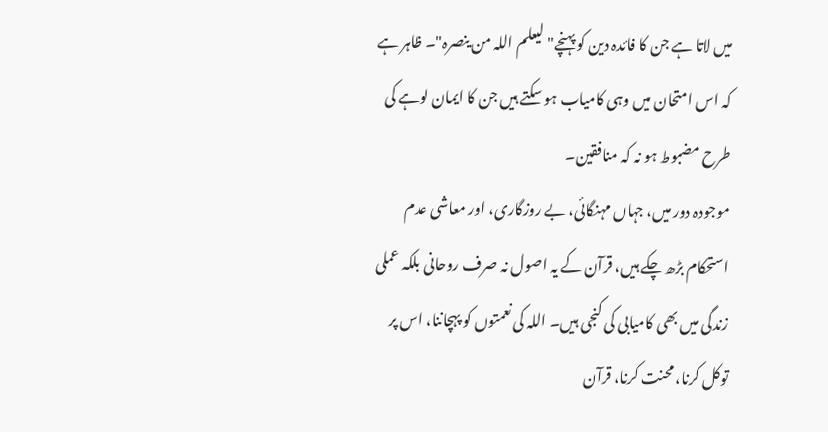میں لاتا ہے جن کا فائدہ دین کو پہنچے" لیعلم اللہ من ینصرہ"۔ ظاہر ہے کہ اس امتحان میں وہی کامیاب ہو سکتے ہیں جن کا ایمان لوہے کی طرح مضبوط ہو نہ کہ منافقین۔
موجودہ دور میں، جہاں مہنگائی، بے روزگاری، اور معاشی عدم استحکام بڑھ چکے ہیں، قرآن کے یہ اصول نہ صرف روحانی بلکہ عملی زندگی میں بھی کامیابی کی کنجی ہیں۔ اللہ کی نعمتوں کو پہچاننا، اس پر توکل کرنا، محنت کرنا، قرآن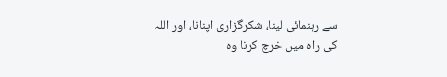سے رہنمائی لینا، شکرگزاری اپنانا، اور اللہ کی راہ میں خرچ کرنا وہ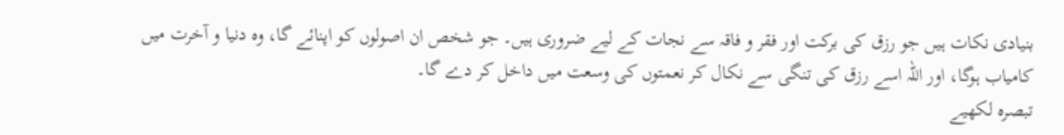بنیادی نکات ہیں جو رزق کی برکت اور فقر و فاقہ سے نجات کے لیے ضروری ہیں۔ جو شخص ان اصولوں کو اپنائے گا، وہ دنیا و آخرت میں کامیاب ہوگا، اور اللہ اسے رزق کی تنگی سے نکال کر نعمتوں کی وسعت میں داخل کر دے گا۔
تبصرہ لکھیے